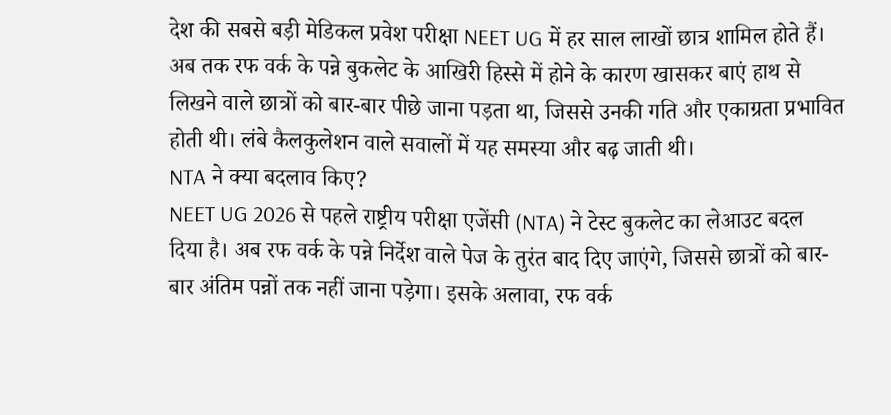देश की सबसे बड़ी मेडिकल प्रवेश परीक्षा NEET UG में हर साल लाखों छात्र शामिल होते हैं। अब तक रफ वर्क के पन्ने बुकलेट के आखिरी हिस्से में होने के कारण खासकर बाएं हाथ से लिखने वाले छात्रों को बार-बार पीछे जाना पड़ता था, जिससे उनकी गति और एकाग्रता प्रभावित होती थी। लंबे कैलकुलेशन वाले सवालों में यह समस्या और बढ़ जाती थी।
NTA ने क्या बदलाव किए?
NEET UG 2026 से पहले राष्ट्रीय परीक्षा एजेंसी (NTA) ने टेस्ट बुकलेट का लेआउट बदल दिया है। अब रफ वर्क के पन्ने निर्देश वाले पेज के तुरंत बाद दिए जाएंगे, जिससे छात्रों को बार-बार अंतिम पन्नों तक नहीं जाना पड़ेगा। इसके अलावा, रफ वर्क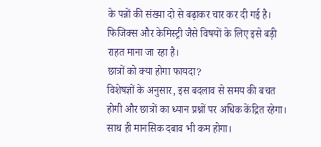के पन्नों की संख्या दो से बढ़ाकर चार कर दी गई है। फिजिक्स और केमिस्ट्री जैसे विषयों के लिए इसे बड़ी राहत माना जा रहा है।
छात्रों को क्या होगा फायदा?
विशेषज्ञों के अनुसार, इस बदलाव से समय की बचत होगी और छात्रों का ध्यान प्रश्नों पर अधिक केंद्रित रहेगा। साथ ही मानसिक दबाव भी कम होगा।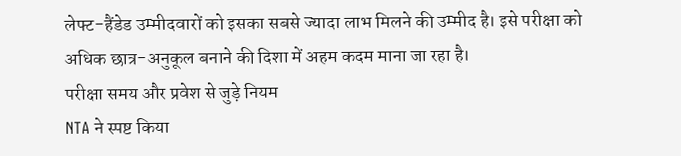लेफ्ट-हैंडेड उम्मीदवारों को इसका सबसे ज्यादा लाभ मिलने की उम्मीद है। इसे परीक्षा को अधिक छात्र-अनुकूल बनाने की दिशा में अहम कदम माना जा रहा है।
परीक्षा समय और प्रवेश से जुड़े नियम
NTA ने स्पष्ट किया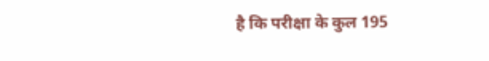है कि परीक्षा के कुल 195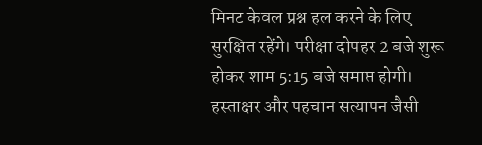मिनट केवल प्रश्न हल करने के लिए सुरक्षित रहेंगे। परीक्षा दोपहर 2 बजे शुरू होकर शाम 5:15 बजे समाप्त होगी। हस्ताक्षर और पहचान सत्यापन जैसी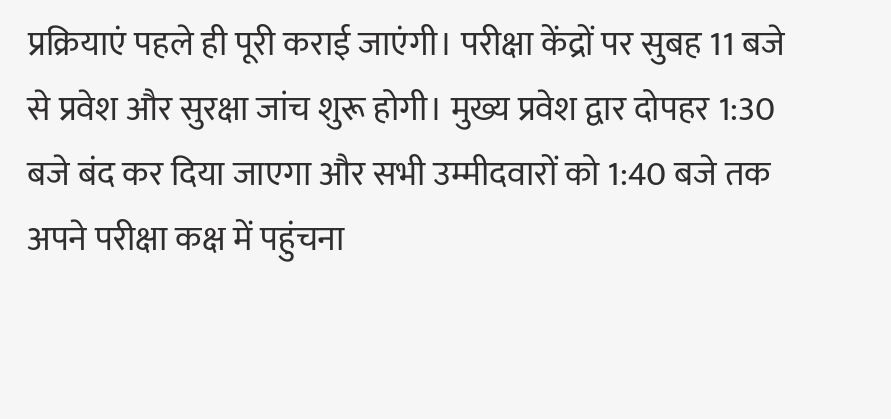प्रक्रियाएं पहले ही पूरी कराई जाएंगी। परीक्षा केंद्रों पर सुबह 11 बजे से प्रवेश और सुरक्षा जांच शुरू होगी। मुख्य प्रवेश द्वार दोपहर 1:30 बजे बंद कर दिया जाएगा और सभी उम्मीदवारों को 1:40 बजे तक अपने परीक्षा कक्ष में पहुंचना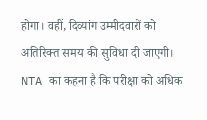होगा। वहीं, दिव्यांग उम्मीदवारों को अतिरिक्त समय की सुविधा दी जाएगी। NTA का कहना है कि परीक्षा को अधिक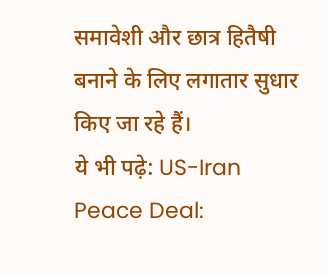समावेशी और छात्र हितैषी बनाने के लिए लगातार सुधार किए जा रहे हैं।
ये भी पढ़े: US-Iran Peace Deal: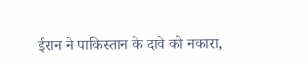ईरान ने पाकिस्तान के दावे को नकारा,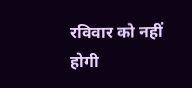रविवार को नहीं होगी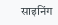साइनिंग